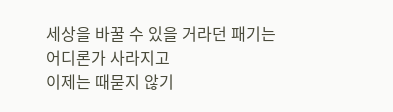세상을 바꿀 수 있을 거라던 패기는
어디론가 사라지고
이제는 때묻지 않기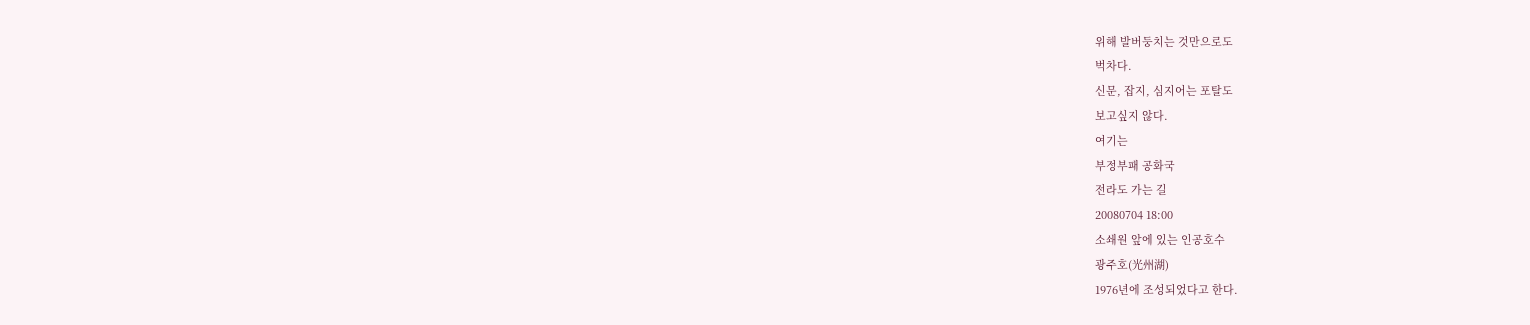위해 발버둥치는 것만으로도
벅차다.
신문, 잡지, 심지어는 포탈도
보고싶지 않다.
여기는
부정부패 공화국
전라도 가는 길
20080704 18:00
소쇄원 앞에 있는 인공호수
광주호(光州湖)
1976년에 조성되었다고 한다.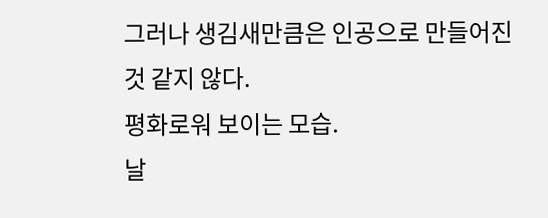그러나 생김새만큼은 인공으로 만들어진 것 같지 않다.
평화로워 보이는 모습.
날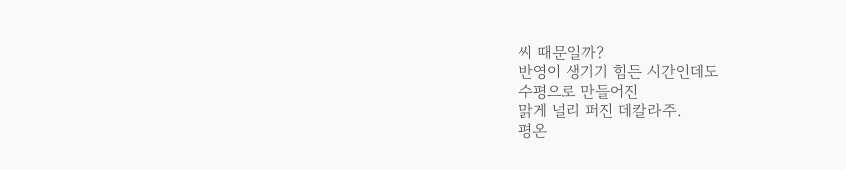씨 때문일까?
반영이 생기기 힘든 시간인데도
수평으로 만들어진
맑게 널리 퍼진 데칼라주.
평온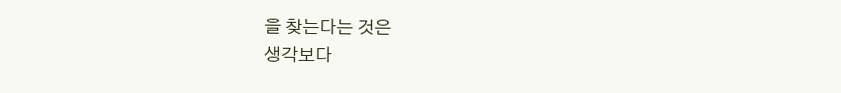을 찾는다는 것은
생각보다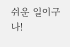쉬운 일이구나!